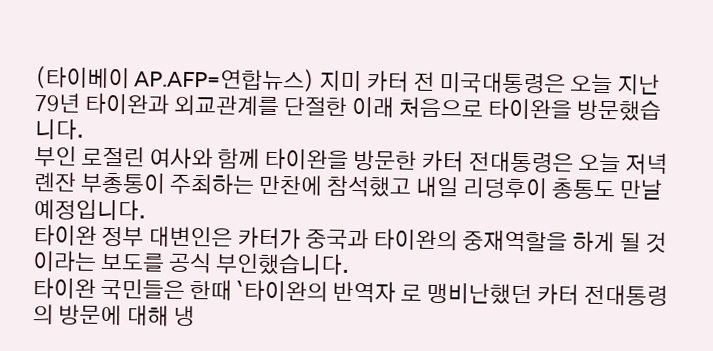(타이베이 AP.AFP=연합뉴스) 지미 카터 전 미국대통령은 오늘 지난 79년 타이완과 외교관계를 단절한 이래 처음으로 타이완을 방문했습니다.
부인 로절린 여사와 함께 타이완을 방문한 카터 전대통령은 오늘 저녁 롄잔 부총통이 주최하는 만찬에 참석했고 내일 리덩후이 총통도 만날 예정입니다.
타이완 정부 대변인은 카터가 중국과 타이완의 중재역할을 하게 될 것이라는 보도를 공식 부인했습니다.
타이완 국민들은 한때 `타이완의 반역자 로 맹비난했던 카터 전대통령의 방문에 대해 냉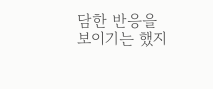담한 반응을 보이기는 했지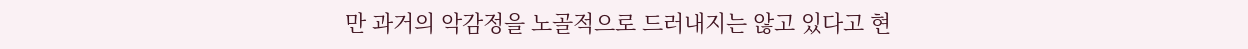만 과거의 악감정을 노골적으로 드러내지는 않고 있다고 현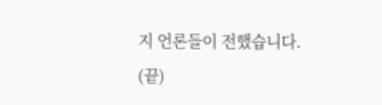지 언론들이 전했습니다.
(끝)